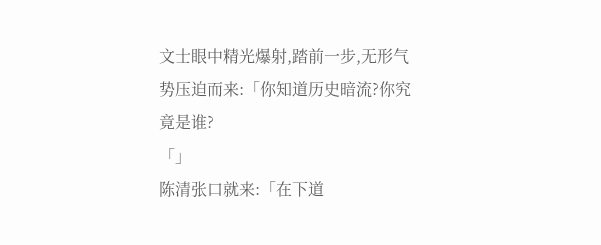文士眼中精光爆射,踏前一步,无形气势压迫而来:「你知道历史暗流?你究竟是谁?
「」
陈清张口就来:「在下道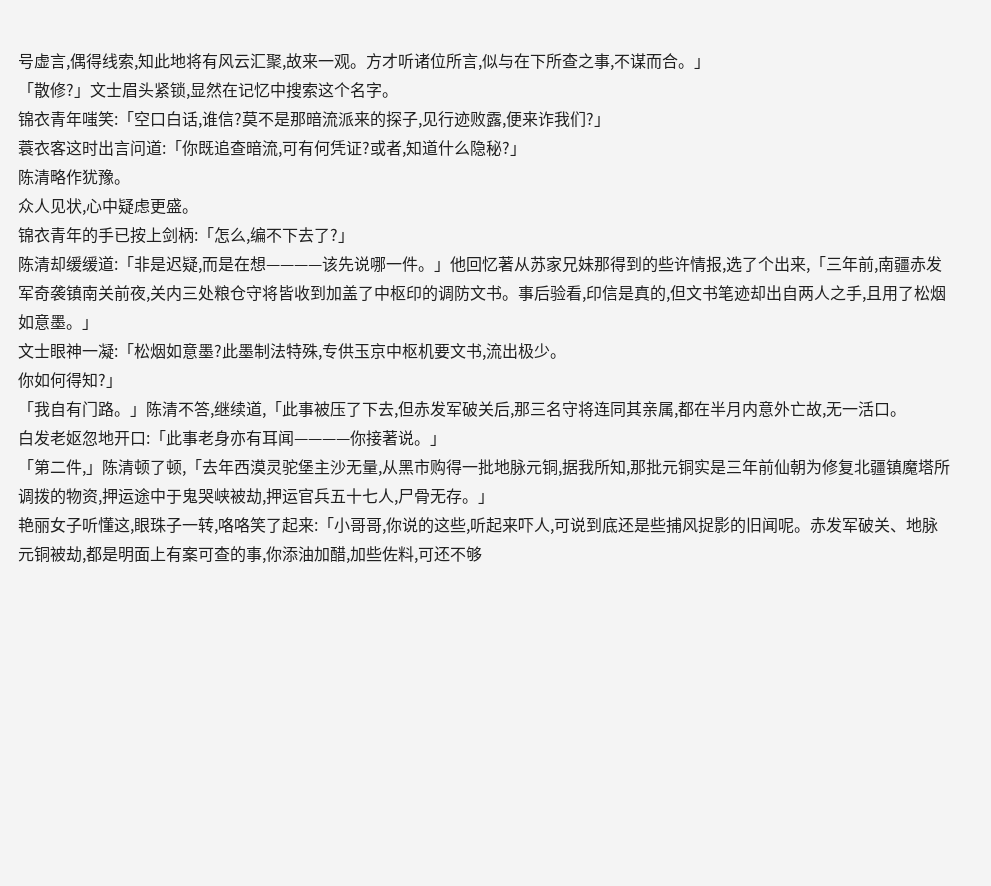号虚言,偶得线索,知此地将有风云汇聚,故来一观。方才听诸位所言,似与在下所查之事,不谋而合。」
「散修?」文士眉头紧锁,显然在记忆中搜索这个名字。
锦衣青年嗤笑:「空口白话,谁信?莫不是那暗流派来的探子,见行迹败露,便来诈我们?」
蓑衣客这时出言问道:「你既追查暗流,可有何凭证?或者,知道什么隐秘?」
陈清略作犹豫。
众人见状,心中疑虑更盛。
锦衣青年的手已按上剑柄:「怎么,编不下去了?」
陈清却缓缓道:「非是迟疑,而是在想————该先说哪一件。」他回忆著从苏家兄妹那得到的些许情报,选了个出来,「三年前,南疆赤发军奇袭镇南关前夜,关内三处粮仓守将皆收到加盖了中枢印的调防文书。事后验看,印信是真的,但文书笔迹却出自两人之手,且用了松烟如意墨。」
文士眼神一凝:「松烟如意墨?此墨制法特殊,专供玉京中枢机要文书,流出极少。
你如何得知?」
「我自有门路。」陈清不答,继续道,「此事被压了下去,但赤发军破关后,那三名守将连同其亲属,都在半月内意外亡故,无一活口。
白发老妪忽地开口:「此事老身亦有耳闻————你接著说。」
「第二件,」陈清顿了顿,「去年西漠灵驼堡主沙无量,从黑市购得一批地脉元铜,据我所知,那批元铜实是三年前仙朝为修复北疆镇魔塔所调拨的物资,押运途中于鬼哭峡被劫,押运官兵五十七人,尸骨无存。」
艳丽女子听懂这,眼珠子一转,咯咯笑了起来:「小哥哥,你说的这些,听起来吓人,可说到底还是些捕风捉影的旧闻呢。赤发军破关、地脉元铜被劫,都是明面上有案可查的事,你添油加醋,加些佐料,可还不够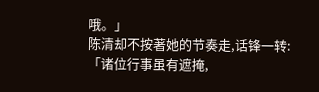哦。」
陈清却不按著她的节奏走,话锋一转:「诸位行事虽有遮掩,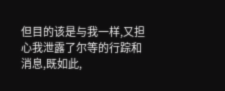但目的该是与我一样,又担心我泄露了尔等的行踪和消息,既如此,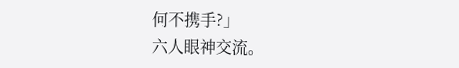何不携手?」
六人眼神交流。